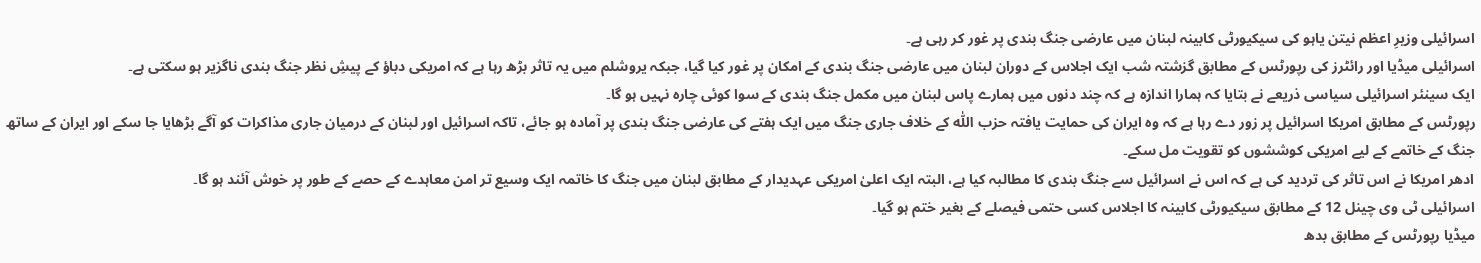اسرائیلی وزیرِ اعظم نیتن یاہو کی سیکیورٹی کابینہ لبنان میں عارضی جنگ بندی پر غور کر رہی ہے۔
اسرائیلی میڈیا اور رائٹرز کی رپورٹس کے مطابق گزشتہ شب ایک اجلاس کے دوران لبنان میں عارضی جنگ بندی کے امکان پر غور کیا گیا، جبکہ یروشلم میں یہ تاثر بڑھ رہا ہے کہ امریکی دباؤ کے پیشِ نظر جنگ بندی ناگزیر ہو سکتی ہے۔
ایک سینئر اسرائیلی سیاسی ذریعے نے بتایا کہ ہمارا اندازہ ہے کہ چند دنوں میں ہمارے پاس لبنان میں مکمل جنگ بندی کے سوا کوئی چارہ نہیں ہو گا۔
رپورٹس کے مطابق امریکا اسرائیل پر زور دے رہا ہے کہ وہ ایران کی حمایت یافتہ حزب اللّٰہ کے خلاف جاری جنگ میں ایک ہفتے کی عارضی جنگ بندی پر آمادہ ہو جائے، تاکہ اسرائیل اور لبنان کے درمیان جاری مذاکرات کو آگے بڑھایا جا سکے اور ایران کے ساتھ جنگ کے خاتمے کے لیے امریکی کوششوں کو تقویت مل سکے۔
ادھر امریکا نے اس تاثر کی تردید کی ہے کہ اس نے اسرائیل سے جنگ بندی کا مطالبہ کیا ہے، البتہ ایک اعلیٰ امریکی عہدیدار کے مطابق لبنان میں جنگ کا خاتمہ ایک وسیع تر امن معاہدے کے حصے کے طور پر خوش آئند ہو گا۔
اسرائیلی ٹی وی چینل 12 کے مطابق سیکیورٹی کابینہ کا اجلاس کسی حتمی فیصلے کے بغیر ختم ہو گیا۔
میڈیا رپورٹس کے مطابق بدھ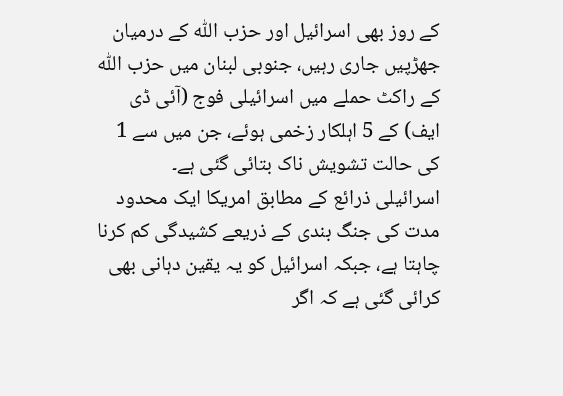کے روز بھی اسرائیل اور حزب اللّٰہ کے درمیان جھڑپیں جاری رہیں، جنوبی لبنان میں حزب اللّٰہ کے راکٹ حملے میں اسرائیلی فوج (آئی ڈی ایف) کے 5 اہلکار زخمی ہوئے، جن میں سے 1 کی حالت تشویش ناک بتائی گئی ہے۔
اسرائیلی ذرائع کے مطابق امریکا ایک محدود مدت کی جنگ بندی کے ذریعے کشیدگی کم کرنا چاہتا ہے، جبکہ اسرائیل کو یہ یقین دہانی بھی کرائی گئی ہے کہ اگر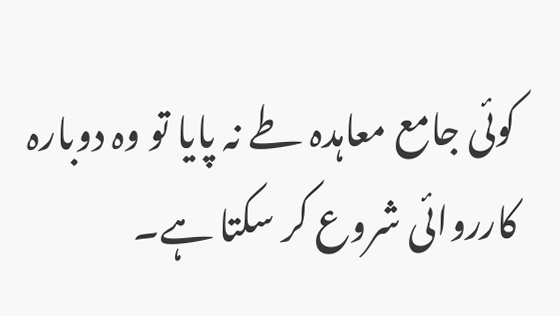کوئی جامع معاہدہ طے نہ پایا تو وہ دوبارہ کارروائی شروع کر سکتا ہے۔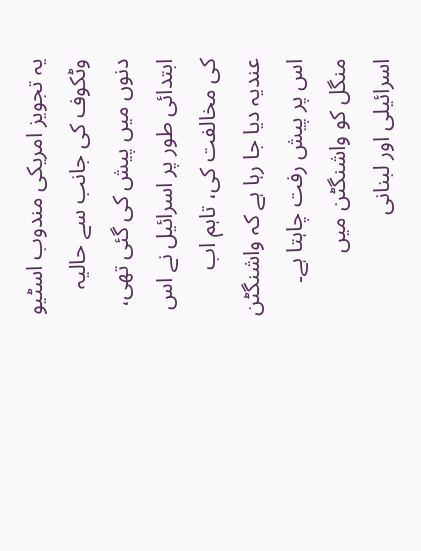یہ تجویز امریکی مندوب اسٹیو وٹکوف کی جانب سے حالیہ دنوں میں پیش کی گئی تھی، ابتدائی طور پر اسرائیل نے اس کی مخالفت کی، تاہم اب عندیہ دیا جا رہا ہے کہ واشنگٹن اس پر پیش رفت چاہتا ہے۔
منگل کو واشنگٹن میں اسرائیلی اور لبنانی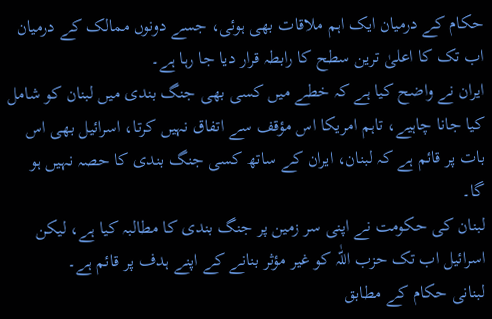حکام کے درمیان ایک اہم ملاقات بھی ہوئی، جسے دونوں ممالک کے درمیان اب تک کا اعلیٰ ترین سطح کا رابطہ قرار دیا جا رہا ہے۔
ایران نے واضح کیا ہے کہ خطے میں کسی بھی جنگ بندی میں لبنان کو شامل کیا جانا چاہیے، تاہم امریکا اس مؤقف سے اتفاق نہیں کرتا، اسرائیل بھی اس بات پر قائم ہے کہ لبنان، ایران کے ساتھ کسی جنگ بندی کا حصہ نہیں ہو گا۔
لبنان کی حکومت نے اپنی سر زمین پر جنگ بندی کا مطالبہ کیا ہے، لیکن اسرائیل اب تک حزب اللّٰہ کو غیر مؤثر بنانے کے اپنے ہدف پر قائم ہے۔
لبنانی حکام کے مطابق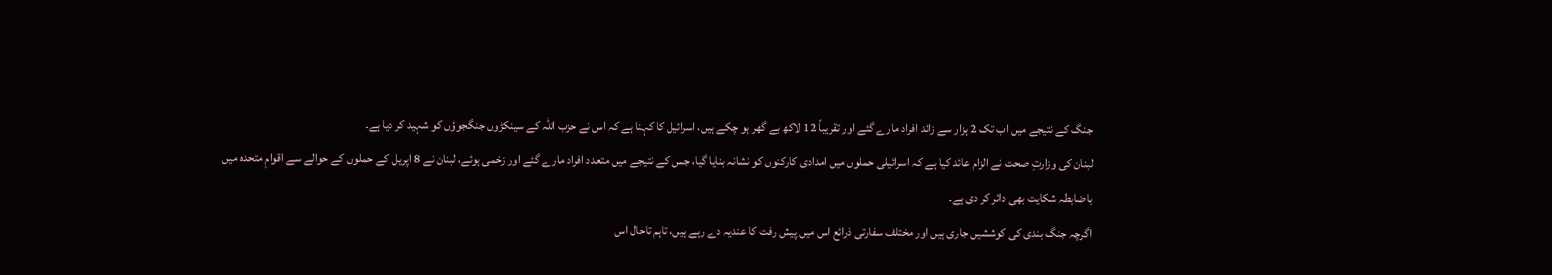جنگ کے نتیجے میں اب تک 2 ہزار سے زائد افراد مارے گئے اور تقریباً 12 لاکھ بے گھر ہو چکے ہیں، اسرائیل کا کہنا ہے کہ اس نے حزب اللّٰہ کے سینکڑوں جنگجوؤں کو شہید کر دیا ہے۔
لبنان کی وزارتِ صحت نے الزام عائد کیا ہے کہ اسرائیلی حملوں میں امدادی کارکنوں کو نشانہ بنایا گیا، جس کے نتیجے میں متعدد افراد مارے گئے اور زخمی ہوئے، لبنان نے 8 اپریل کے حملوں کے حوالے سے اقوامِ متحدہ میں باضابطہ شکایت بھی دائر کر دی ہے۔
اگرچہ جنگ بندی کی کوششیں جاری ہیں اور مختلف سفارتی ذرائع اس میں پیش رفت کا عندیہ دے رہے ہیں، تاہم تاحال اس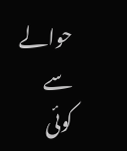حوالے سے کوئی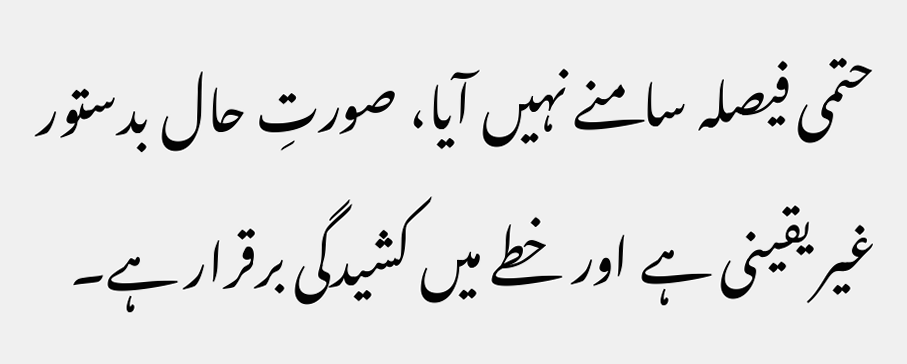حتمی فیصلہ سامنے نہیں آیا، صورتِ حال بدستور غیر یقینی ہے اور خطے میں کشیدگی برقرار ہے۔